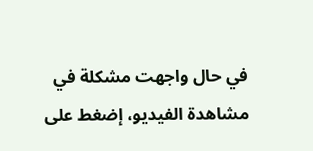في حال واجهت مشكلة في مشاهدة الفيديو، إضغط على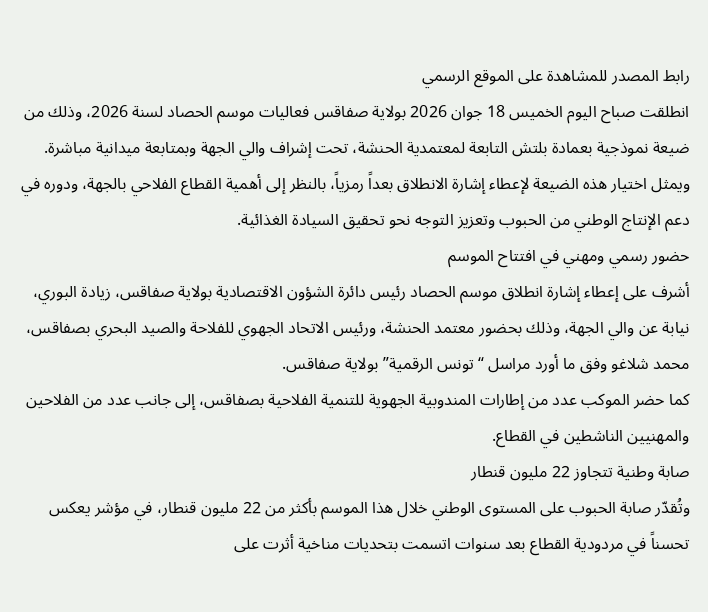رابط المصدر للمشاهدة على الموقع الرسمي
انطلقت صباح اليوم الخميس 18 جوان 2026 بولاية صفاقس فعاليات موسم الحصاد لسنة 2026، وذلك من ضيعة نموذجية بعمادة بلتش التابعة لمعتمدية الحنشة، تحت إشراف والي الجهة وبمتابعة ميدانية مباشرة.
ويمثل اختيار هذه الضيعة لإعطاء إشارة الانطلاق بعداً رمزياً، بالنظر إلى أهمية القطاع الفلاحي بالجهة، ودوره في دعم الإنتاج الوطني من الحبوب وتعزيز التوجه نحو تحقيق السيادة الغذائية.
حضور رسمي ومهني في افتتاح الموسم
أشرف على إعطاء إشارة انطلاق موسم الحصاد رئيس دائرة الشؤون الاقتصادية بولاية صفاقس، زيادة البوري، نيابة عن والي الجهة، وذلك بحضور معتمد الحنشة، ورئيس الاتحاد الجهوي للفلاحة والصيد البحري بصفاقس، محمد شلاغو وفق ما أورد مراسل “تونس الرقمية” بولاية صفاقس.
كما حضر الموكب عدد من إطارات المندوبية الجهوية للتنمية الفلاحية بصفاقس، إلى جانب عدد من الفلاحين والمهنيين الناشطين في القطاع.
صابة وطنية تتجاوز 22 مليون قنطار
وتُقدّر صابة الحبوب على المستوى الوطني خلال هذا الموسم بأكثر من 22 مليون قنطار، في مؤشر يعكس تحسناً في مردودية القطاع بعد سنوات اتسمت بتحديات مناخية أثرت على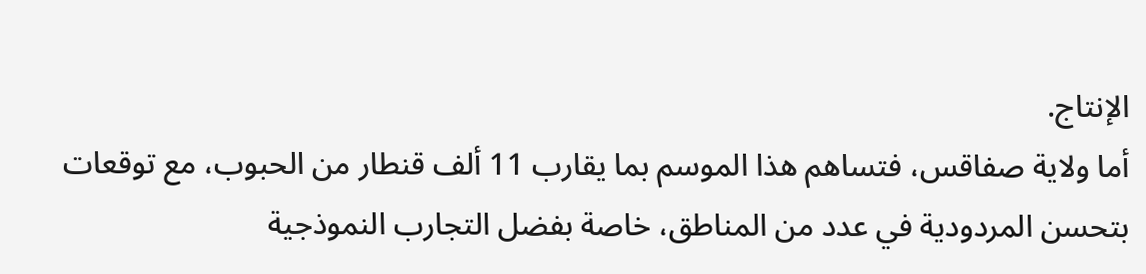الإنتاج.
أما ولاية صفاقس، فتساهم هذا الموسم بما يقارب 11 ألف قنطار من الحبوب، مع توقعات بتحسن المردودية في عدد من المناطق، خاصة بفضل التجارب النموذجية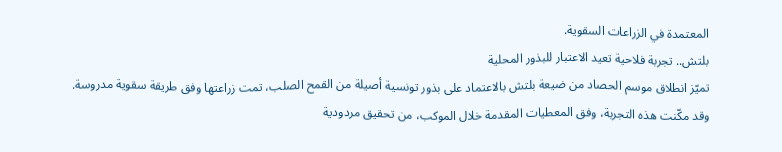المعتمدة في الزراعات السقوية.
بلتش.. تجربة فلاحية تعيد الاعتبار للبذور المحلية
تميّز انطلاق موسم الحصاد من ضيعة بلتش بالاعتماد على بذور تونسية أصيلة من القمح الصلب، تمت زراعتها وفق طريقة سقوية مدروسة.
وقد مكّنت هذه التجربة، وفق المعطيات المقدمة خلال الموكب، من تحقيق مردودية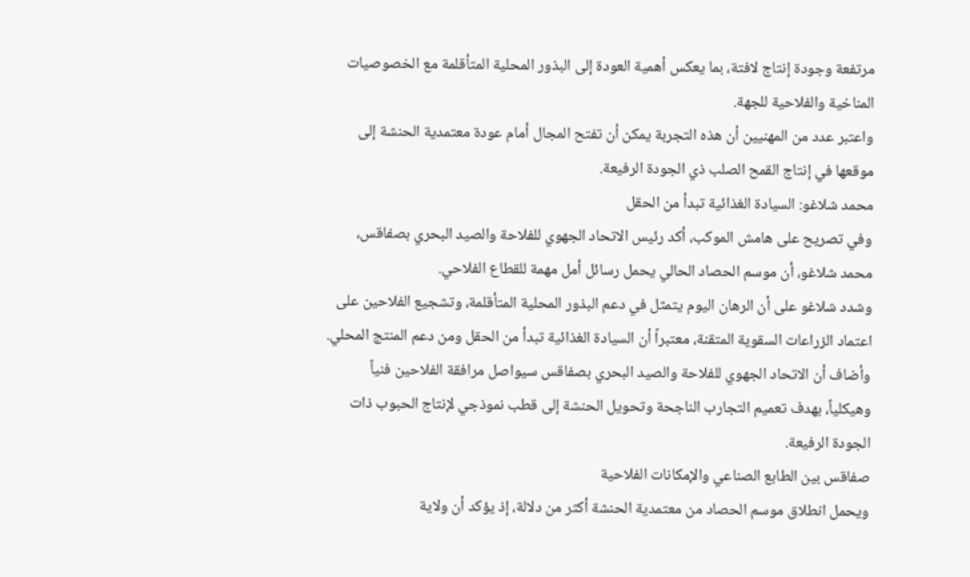مرتفعة وجودة إنتاج لافتة، بما يعكس أهمية العودة إلى البذور المحلية المتأقلمة مع الخصوصيات المناخية والفلاحية للجهة.
واعتبر عدد من المهنيين أن هذه التجربة يمكن أن تفتح المجال أمام عودة معتمدية الحنشة إلى موقعها في إنتاج القمح الصلب ذي الجودة الرفيعة.
محمد شلاغو: السيادة الغذائية تبدأ من الحقل
وفي تصريح على هامش الموكب، أكد رئيس الاتحاد الجهوي للفلاحة والصيد البحري بصفاقس، محمد شلاغو، أن موسم الحصاد الحالي يحمل رسائل أمل مهمة للقطاع الفلاحي.
وشدد شلاغو على أن الرهان اليوم يتمثل في دعم البذور المحلية المتأقلمة، وتشجيع الفلاحين على اعتماد الزراعات السقوية المتقنة، معتبراً أن السيادة الغذائية تبدأ من الحقل ومن دعم المنتج المحلي.
وأضاف أن الاتحاد الجهوي للفلاحة والصيد البحري بصفاقس سيواصل مرافقة الفلاحين فنياً وهيكلياً، بهدف تعميم التجارب الناجحة وتحويل الحنشة إلى قطب نموذجي لإنتاج الحبوب ذات الجودة الرفيعة.
صفاقس بين الطابع الصناعي والإمكانات الفلاحية
ويحمل انطلاق موسم الحصاد من معتمدية الحنشة أكثر من دلالة، إذ يؤكد أن ولاية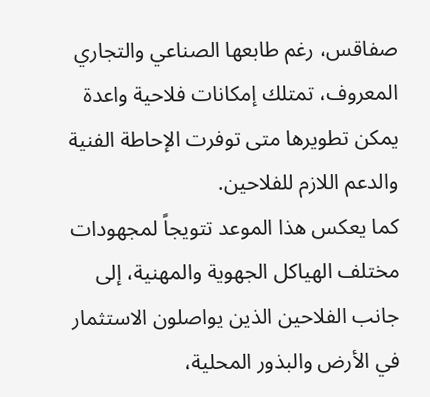صفاقس، رغم طابعها الصناعي والتجاري المعروف، تمتلك إمكانات فلاحية واعدة يمكن تطويرها متى توفرت الإحاطة الفنية والدعم اللازم للفلاحين.
كما يعكس هذا الموعد تتويجاً لمجهودات مختلف الهياكل الجهوية والمهنية، إلى جانب الفلاحين الذين يواصلون الاستثمار في الأرض والبذور المحلية،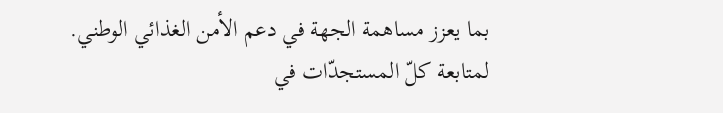بما يعزز مساهمة الجهة في دعم الأمن الغذائي الوطني.
لمتابعة كلّ المستجدّات في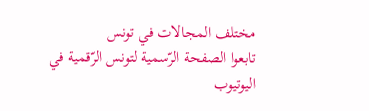مختلف المجالات في تونس
تابعوا الصفحة الرّسمية لتونس الرّقمية في اليوتيوب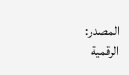المصدر:
الرقمية